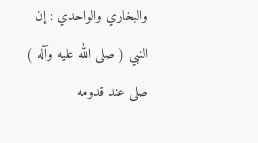والبخاري والواحدي : إن النبي ( صلى الله عليه وآله ) صلى عند قدومه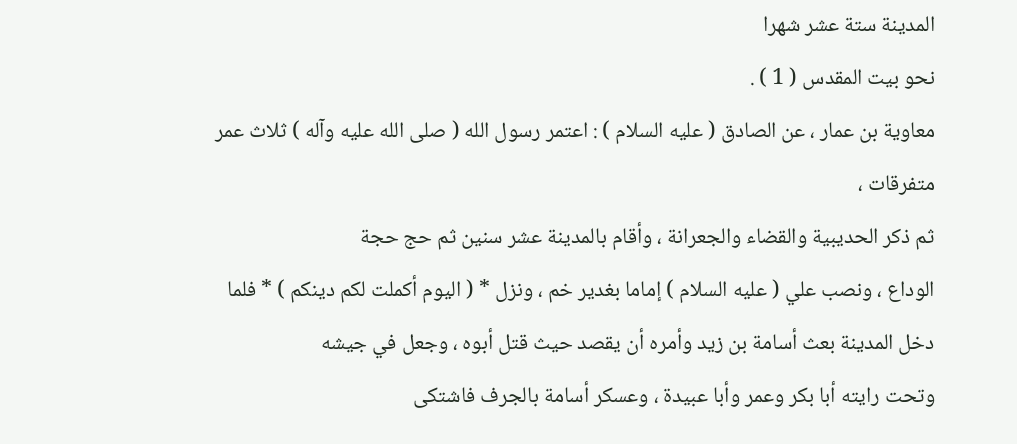المدينة ستة عشر شهرا
نحو بيت المقدس ( 1 ) .
معاوية بن عمار ، عن الصادق ( عليه السلام ) : اعتمر رسول الله ( صلى الله عليه وآله ) ثلاث عمر متفرقات ،
ثم ذكر الحديبية والقضاء والجعرانة ، وأقام بالمدينة عشر سنين ثم حج حجة
الوداع ، ونصب علي ( عليه السلام ) إماما بغدير خم ، ونزل * ( اليوم أكملت لكم دينكم ) * فلما
دخل المدينة بعث أسامة بن زيد وأمره أن يقصد حيث قتل أبوه ، وجعل في جيشه
وتحت رايته أبا بكر وعمر وأبا عبيدة ، وعسكر أسامة بالجرف فاشتكى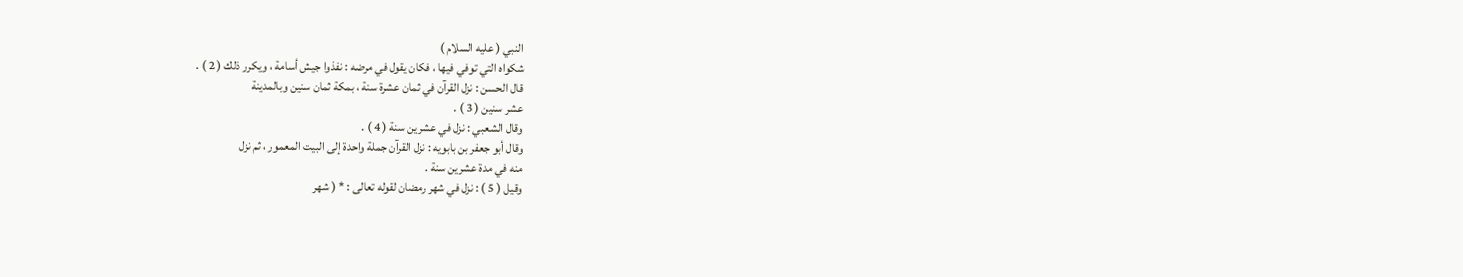النبي ( عليه السلام )
شكواه التي توفي فيها ، فكان يقول في مرضه : نفذوا جيش أسامة ، ويكرر ذلك ( 2 ) .
قال الحسن : نزل القرآن في ثمان عشرة سنة ، بمكة ثمان سنين وبالمدينة
عشر سنين ( 3 ) .
وقال الشعبي : نزل في عشرين سنة ( 4 ) .
وقال أبو جعفر بن بابويه : نزل القرآن جملة واحدة إلى البيت المعمور ، ثم نزل
منه في مدة عشرين سنة .
وقيل ( 5 ) : نزل في شهر رمضان لقوله تعالى : * ( شهر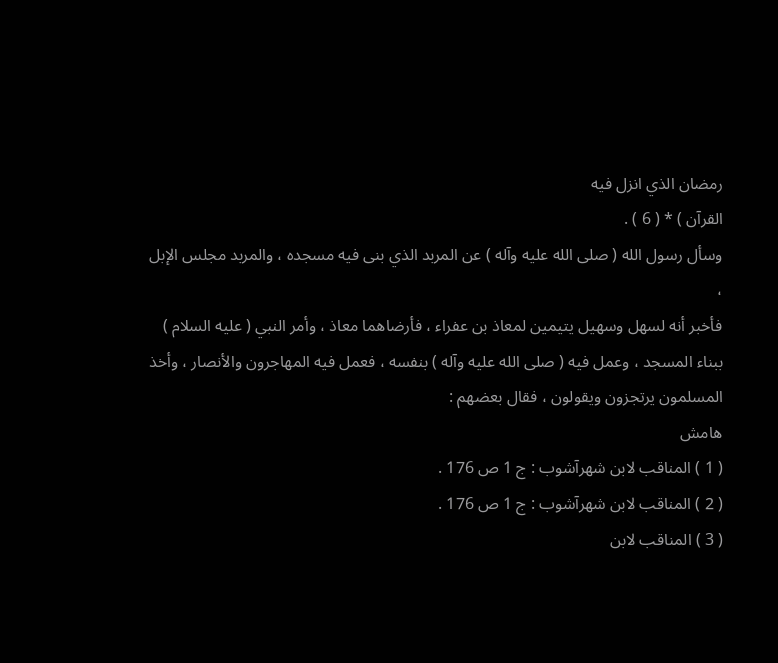رمضان الذي انزل فيه
القرآن ) * ( 6 ) .
وسأل رسول الله ( صلى الله عليه وآله ) عن المربد الذي بنى فيه مسجده ، والمربد مجلس الإبل ،
فأخبر أنه لسهل وسهيل يتيمين لمعاذ بن عفراء ، فأرضاهما معاذ ، وأمر النبي ( عليه السلام )
ببناء المسجد ، وعمل فيه ( صلى الله عليه وآله ) بنفسه ، فعمل فيه المهاجرون والأنصار ، وأخذ
المسلمون يرتجزون ويقولون ، فقال بعضهم :
هامش
( 1 ) المناقب لابن شهرآشوب : ج 1 ص 176 .
( 2 ) المناقب لابن شهرآشوب : ج 1 ص 176 .
( 3 ) المناقب لابن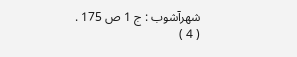شهرآشوب : ج 1 ص 175 .
( 4 )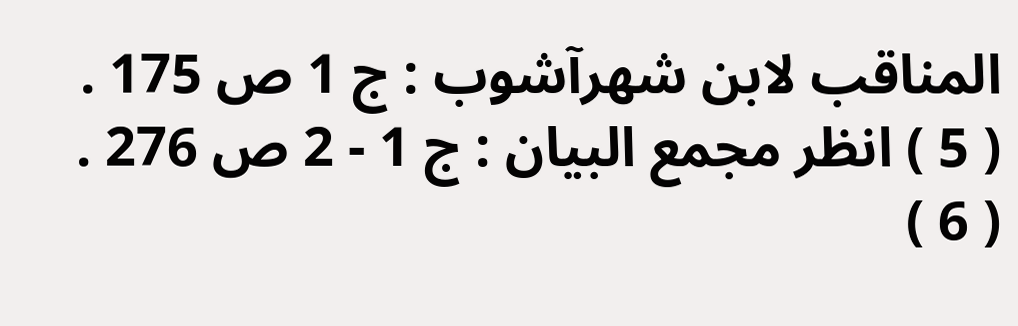المناقب لابن شهرآشوب : ج 1 ص 175 .
( 5 ) انظر مجمع البيان : ج 1 - 2 ص 276 .
( 6 )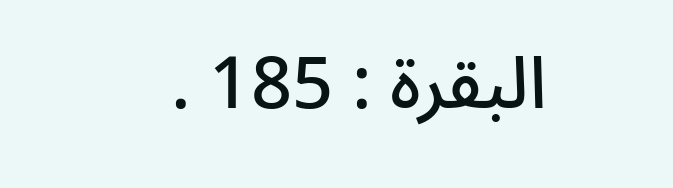البقرة : 185 .